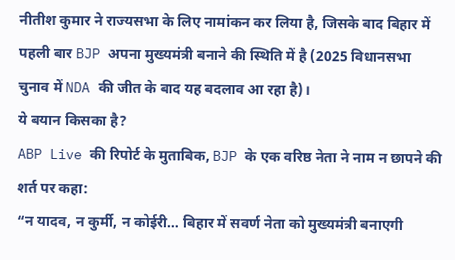नीतीश कुमार ने राज्यसभा के लिए नामांकन कर लिया है, जिसके बाद बिहार में पहली बार BJP अपना मुख्यमंत्री बनाने की स्थिति में है (2025 विधानसभा चुनाव में NDA की जीत के बाद यह बदलाव आ रहा है)।
ये बयान किसका है?
ABP Live की रिपोर्ट के मुताबिक, BJP के एक वरिष्ठ नेता ने नाम न छापने की शर्त पर कहा:
“न यादव, न कुर्मी, न कोईरी… बिहार में सवर्ण नेता को मुख्यमंत्री बनाएगी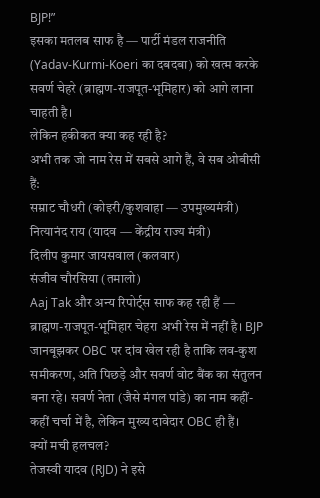BJP!”
इसका मतलब साफ है — पार्टी मंडल राजनीति (Yadav-Kurmi-Koeri का दबदबा) को खत्म करके सवर्ण चेहरे (ब्राह्मण-राजपूत-भूमिहार) को आगे लाना चाहती है।
लेकिन हकीकत क्या कह रही है?
अभी तक जो नाम रेस में सबसे आगे हैं, वे सब ओबीसी हैं:
सम्राट चौधरी (कोइरी/कुशवाहा — उपमुख्यमंत्री)
नित्यानंद राय (यादव — केंद्रीय राज्य मंत्री)
दिलीप कुमार जायसवाल (कलवार)
संजीव चौरसिया (तमालो)
Aaj Tak और अन्य रिपोर्ट्स साफ कह रही हैं — ब्राह्मण-राजपूत-भूमिहार चेहरा अभी रेस में नहीं है। BJP जानबूझकर OBC पर दांव खेल रही है ताकि लव-कुश समीकरण, अति पिछड़े और सवर्ण वोट बैंक का संतुलन बना रहे। सवर्ण नेता (जैसे मंगल पांडे) का नाम कहीं-कहीं चर्चा में है, लेकिन मुख्य दावेदार OBC ही हैं।
क्यों मची हलचल?
तेजस्वी यादव (RJD) ने इसे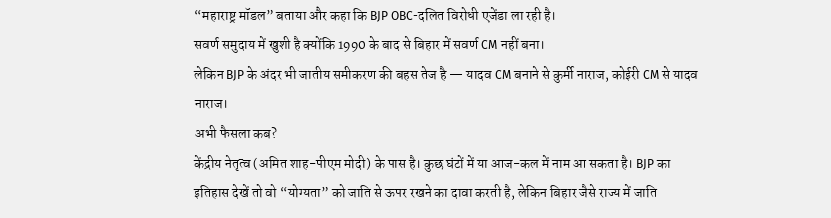“महाराष्ट्र मॉडल” बताया और कहा कि BJP OBC-दलित विरोधी एजेंडा ला रही है।
सवर्ण समुदाय में खुशी है क्योंकि 1990 के बाद से बिहार में सवर्ण CM नहीं बना।
लेकिन BJP के अंदर भी जातीय समीकरण की बहस तेज है — यादव CM बनाने से कुर्मी नाराज, कोईरी CM से यादव नाराज।
अभी फैसला कब?
केंद्रीय नेतृत्व (अमित शाह-पीएम मोदी) के पास है। कुछ घंटों में या आज-कल में नाम आ सकता है। BJP का इतिहास देखें तो वो “योग्यता” को जाति से ऊपर रखने का दावा करती है, लेकिन बिहार जैसे राज्य में जाति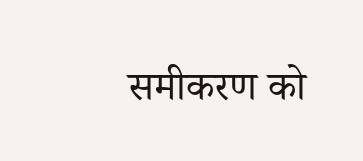समीकरण को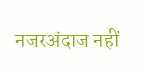नजरअंदाज नहीं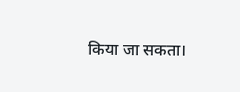किया जा सकता।